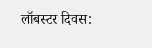लॉबस्टर दिवस: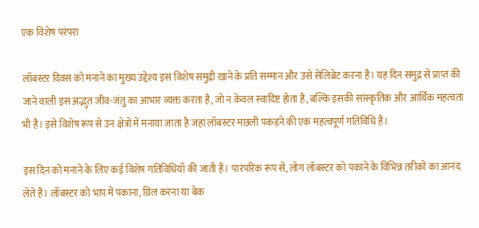एक विशेष परंपरा

लॉबस्टर दिवस को मनाने का मुख्य उद्देश्य इस विशेष समुद्री खाने के प्रति सम्मान और उसे सेलिब्रेट करना है। यह दिन समुद्र से प्राप्त की जाने वाली इस अद्भुत जीव-जंतु का आभार व्यक्त करता है, जो न केवल स्वादिष्ट होता है, बल्कि इसकी सांस्कृतिक और आर्थिक महत्वता भी है। इसे विशेष रूप से उन क्षेत्रों में मनाया जाता है जहां लॉबस्टर मछली पकड़ने की एक महत्वपूर्ण गतिविधि है।

इस दिन को मनाने के लिए कई विशेष गतिविधियाँ की जाती हैं। पारंपरिक रूप से, लोग लॉबस्टर को पकाने के विभिन्न तरीकों का आनंद लेते हैं। लॉबस्टर को भाप में पकाना, ग्रिल करना या बेक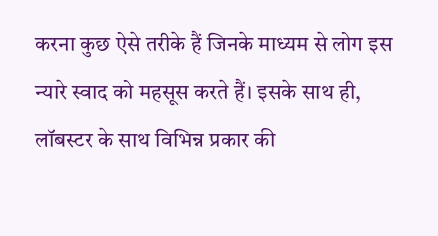करना कुछ ऐसे तरीके हैं जिनके माध्यम से लोग इस न्यारे स्वाद को महसूस करते हैं। इसके साथ ही, लॉबस्टर के साथ विभिन्न प्रकार की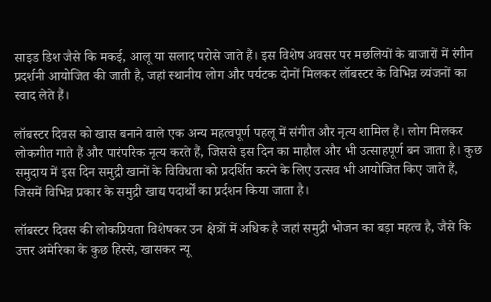साइड डिश जैसे कि मकई, आलू या सलाद परोसे जाते हैं। इस विशेष अवसर पर मछलियों के बाजारों में रंगीन प्रदर्शनी आयोजित की जाती है, जहां स्थानीय लोग और पर्यटक दोनों मिलकर लॉबस्टर के विभिन्न व्यंजनों का स्वाद लेते हैं।

लॉबस्टर दिवस को खास बनाने वाले एक अन्य महत्वपूर्ण पहलू में संगीत और नृत्य शामिल हैं। लोग मिलकर लोकगीत गाते हैं और पारंपरिक नृत्य करते हैं, जिससे इस दिन का माहौल और भी उत्साहपूर्ण बन जाता है। कुछ समुदाय में इस दिन समुद्री खानों के विविधता को प्रदर्शित करने के लिए उत्सव भी आयोजित किए जाते हैं, जिसमें विभिन्न प्रकार के समुद्री खाद्य पदार्थों का प्रर्दशन किया जाता है।

लॉबस्टर दिवस की लोकप्रियता विशेषकर उन क्षेत्रों में अधिक है जहां समुद्री भोजन का बड़ा महत्व है, जैसे कि उत्तर अमेरिका के कुछ हिस्से, खासकर न्यू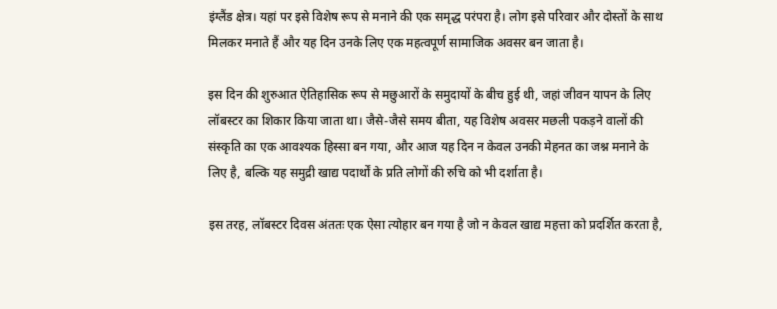इंग्लैंड क्षेत्र। यहां पर इसे विशेष रूप से मनाने की एक समृद्ध परंपरा है। लोग इसे परिवार और दोस्तों के साथ मिलकर मनाते हैं और यह दिन उनके लिए एक महत्वपूर्ण सामाजिक अवसर बन जाता है।

इस दिन की शुरुआत ऐतिहासिक रूप से मछुआरों के समुदायों के बीच हुई थी, जहां जीवन यापन के लिए लॉबस्टर का शिकार किया जाता था। जैसे-जैसे समय बीता, यह विशेष अवसर मछली पकड़ने वालों की संस्कृति का एक आवश्यक हिस्सा बन गया, और आज यह दिन न केवल उनकी मेहनत का जश्न मनाने के लिए है, बल्कि यह समुद्री खाद्य पदार्थों के प्रति लोगों की रुचि को भी दर्शाता है।

इस तरह, लॉबस्टर दिवस अंततः एक ऐसा त्योहार बन गया है जो न केवल खाद्य महत्ता को प्रदर्शित करता है,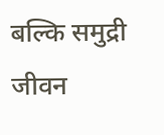बल्कि समुद्री जीवन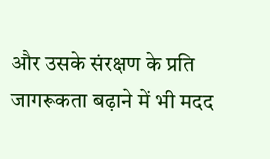और उसके संरक्षण के प्रति जागरूकता बढ़ाने में भी मदद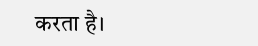करता है।